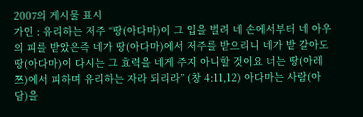2007의 게시물 표시
가인 : 유리하는 저주 “땅(아다마)이 그 입을 벌려 네 손에서부터 네 아우의 피를 받았은즉 네가 땅(아다마)에서 저주를 받으리니 네가 밭 갈아도 땅(아다마)이 다시는 그 효력을 네게 주지 아니할 것이요 너는 땅(아레쯔)에서 피하며 유리하는 자라 되리라” (창 4:11,12) 아다마는 사람(아담)을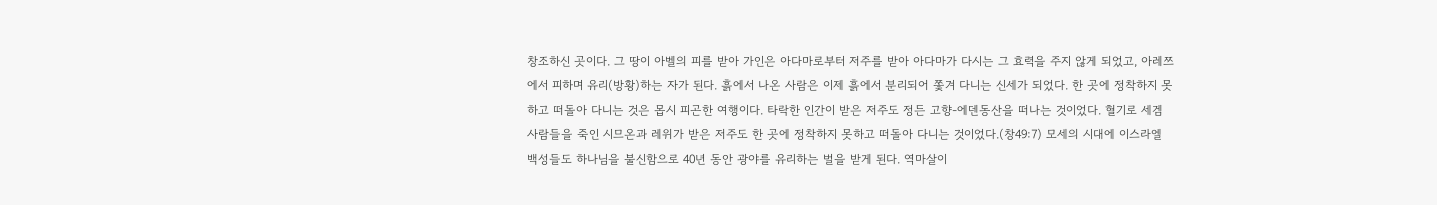창조하신 곳이다. 그 땅이 아벨의 피를 받아 가인은 아다마로부터 저주를 받아 아다마가 다시는 그 효력을 주지 않게 되었고, 아레쯔에서 피하며 유리(방황)하는 자가 된다. 흙에서 나온 사람은 이제 흙에서 분리되어 쫓겨 다니는 신세가 되었다. 한 곳에 정착하지 못하고 떠돌아 다니는 것은 몹시 피곤한 여행이다. 타락한 인간이 받은 저주도 정든 고향-에덴동산을 떠나는 것이었다. 혈기로 세겜 사람들을 죽인 시므온과 레위가 받은 저주도 한 곳에 정착하지 못하고 떠돌아 다니는 것이었다.(창49:7) 모세의 시대에 이스라엘 백성들도 하나님을 불신함으로 40년 동안 광야를 유리하는 벌을 받게 된다. 역마살이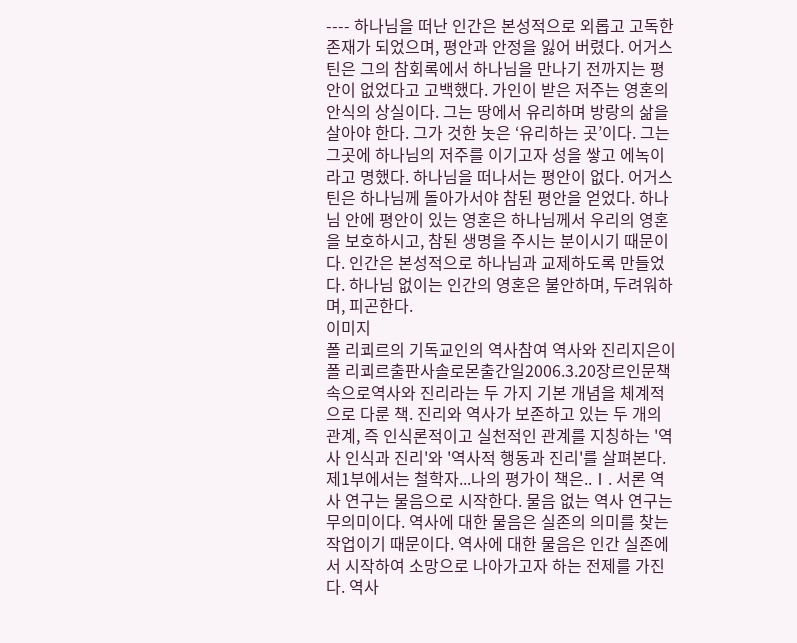---- 하나님을 떠난 인간은 본성적으로 외롭고 고독한 존재가 되었으며, 평안과 안정을 잃어 버렸다. 어거스틴은 그의 참회록에서 하나님을 만나기 전까지는 평안이 없었다고 고백했다. 가인이 받은 저주는 영혼의 안식의 상실이다. 그는 땅에서 유리하며 방랑의 삶을 살아야 한다. 그가 것한 놋은 ‘유리하는 곳’이다. 그는 그곳에 하나님의 저주를 이기고자 성을 쌓고 에녹이라고 명했다. 하나님을 떠나서는 평안이 없다. 어거스틴은 하나님께 돌아가서야 참된 평안을 얻었다. 하나님 안에 평안이 있는 영혼은 하나님께서 우리의 영혼을 보호하시고, 참된 생명을 주시는 분이시기 때문이다. 인간은 본성적으로 하나님과 교제하도록 만들었다. 하나님 없이는 인간의 영혼은 불안하며, 두려워하며, 피곤한다.
이미지
폴 리쾨르의 기독교인의 역사참여 역사와 진리지은이폴 리쾨르출판사솔로몬출간일2006.3.20장르인문책 속으로역사와 진리라는 두 가지 기본 개념을 체계적으로 다룬 책. 진리와 역사가 보존하고 있는 두 개의 관계, 즉 인식론적이고 실천적인 관계를 지칭하는 '역사 인식과 진리'와 '역사적 행동과 진리'를 살펴본다. 제1부에서는 철학자...나의 평가이 책은..Ⅰ. 서론 역사 연구는 물음으로 시작한다. 물음 없는 역사 연구는 무의미이다. 역사에 대한 물음은 실존의 의미를 찾는 작업이기 때문이다. 역사에 대한 물음은 인간 실존에서 시작하여 소망으로 나아가고자 하는 전제를 가진다. 역사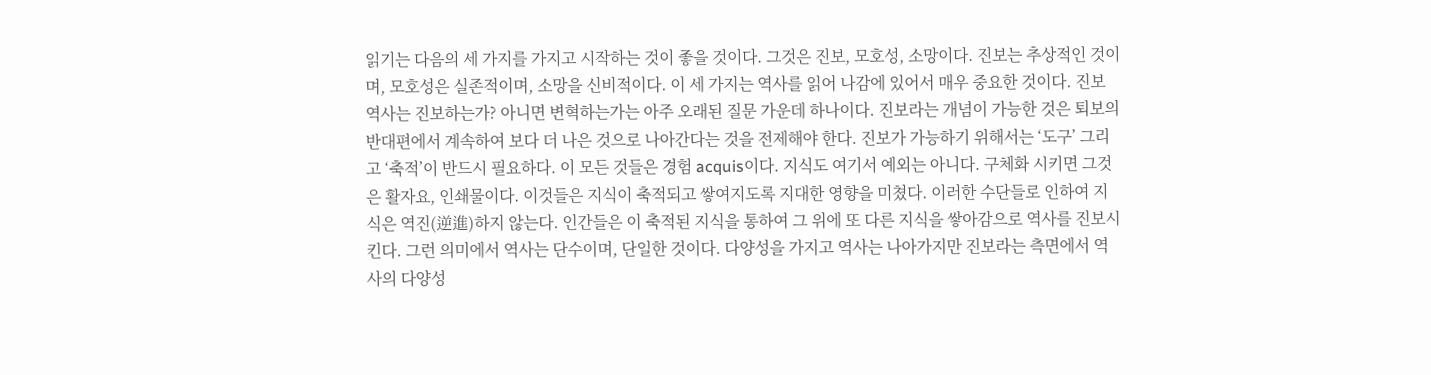읽기는 다음의 세 가지를 가지고 시작하는 것이 좋을 것이다. 그것은 진보, 모호성, 소망이다. 진보는 추상적인 것이며, 모호성은 실존적이며, 소망을 신비적이다. 이 세 가지는 역사를 읽어 나감에 있어서 매우 중요한 것이다. 진보 역사는 진보하는가? 아니면 변혁하는가는 아주 오래된 질문 가운데 하나이다. 진보라는 개념이 가능한 것은 퇴보의 반대편에서 계속하여 보다 더 나은 것으로 나아간다는 것을 전제해야 한다. 진보가 가능하기 위해서는 ‘도구’ 그리고 ‘축적’이 반드시 필요하다. 이 모든 것들은 경험 acquis이다. 지식도 여기서 예외는 아니다. 구체화 시키면 그것은 활자요, 인쇄물이다. 이것들은 지식이 축적되고 쌓여지도록 지대한 영향을 미쳤다. 이러한 수단들로 인하여 지식은 역진(逆進)하지 않는다. 인간들은 이 축적된 지식을 통하여 그 위에 또 다른 지식을 쌓아감으로 역사를 진보시킨다. 그런 의미에서 역사는 단수이며, 단일한 것이다. 다양성을 가지고 역사는 나아가지만 진보라는 측면에서 역사의 다양성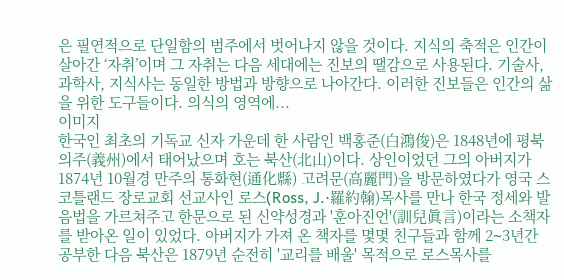은 필연적으로 단일함의 범주에서 벗어나지 않을 것이다. 지식의 축적은 인간이 살아간 ‘자취’이며 그 자취는 다음 세대에는 진보의 땔감으로 사용된다. 기술사, 과학사, 지식사는 동일한 방법과 방향으로 나아간다. 이러한 진보들은 인간의 삶을 위한 도구들이다. 의식의 영역에...
이미지
한국인 최초의 기독교 신자 가운데 한 사람인 백홍준(白鴻俊)은 1848년에 평북 의주(義州)에서 태어났으며 호는 북산(北山)이다. 상인이었던 그의 아버지가 1874년 10월경 만주의 통화현(通化縣) 고려문(高麗門)을 방문하였다가 영국 스코틀랜드 장로교회 선교사인 로스(Ross, J.·羅約翰)목사를 만나 한국 정세와 발음법을 가르쳐주고 한문으로 된 신약성경과 '훈아진언'(訓兒眞言)이라는 소책자를 받아온 일이 있었다. 아버지가 가져 온 책자를 몇몇 친구들과 함께 2∼3년간 공부한 다음 북산은 1879년 순전히 '교리를 배울' 목적으로 로스목사를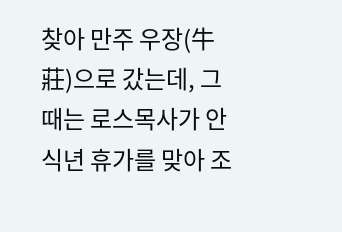찾아 만주 우장(牛莊)으로 갔는데, 그때는 로스목사가 안식년 휴가를 맞아 조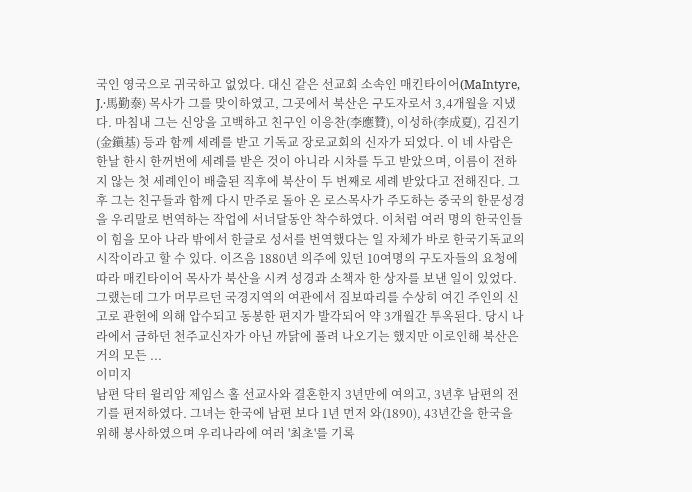국인 영국으로 귀국하고 없었다. 대신 같은 선교회 소속인 매킨타이어(MaIntyre, J.·馬勤泰) 목사가 그를 맞이하였고, 그곳에서 북산은 구도자로서 3,4개월을 지냈다. 마침내 그는 신앙을 고백하고 친구인 이응찬(李應贊), 이성하(李成夏), 김진기(金鎭基) 등과 함께 세례를 받고 기독교 장로교회의 신자가 되었다. 이 네 사람은 한날 한시 한꺼번에 세례를 받은 것이 아니라 시차를 두고 받았으며, 이름이 전하지 않는 첫 세례인이 배출된 직후에 북산이 두 번째로 세례 받았다고 전해진다. 그 후 그는 친구들과 함께 다시 만주로 돌아 온 로스목사가 주도하는 중국의 한문성경을 우리말로 번역하는 작업에 서너달동안 착수하였다. 이처럼 여러 명의 한국인들이 힘을 모아 나라 밖에서 한글로 성서를 번역했다는 일 자체가 바로 한국기독교의 시작이라고 할 수 있다. 이즈음 1880년 의주에 있던 10여명의 구도자들의 요청에 따라 매킨타이어 목사가 북산을 시켜 성경과 소책자 한 상자를 보낸 일이 있었다. 그랬는데 그가 머무르던 국경지역의 여관에서 짐보따리를 수상히 여긴 주인의 신고로 관헌에 의해 압수되고 동봉한 편지가 발각되어 약 3개월간 투옥된다. 당시 나라에서 금하던 천주교신자가 아닌 까닭에 풀려 나오기는 했지만 이로인해 북산은 거의 모든 ...
이미지
남편 닥터 윌리암 제임스 홀 선교사와 결혼한지 3년만에 여의고, 3년후 남편의 전기를 편저하였다. 그녀는 한국에 남편 보다 1년 먼저 와(1890), 43년간을 한국을 위해 봉사하였으며 우리나라에 여러 '최초'를 기록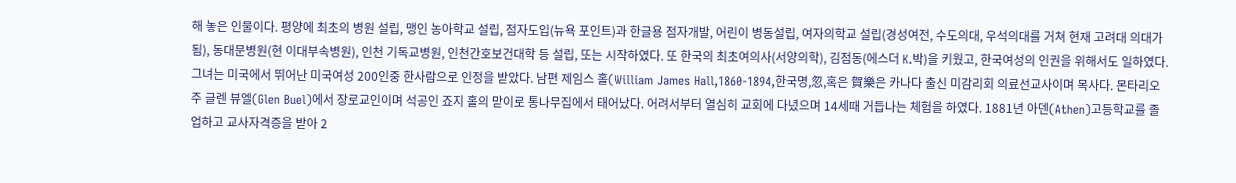해 놓은 인물이다. 평양에 최초의 병원 설립, 맹인 농아학교 설립, 점자도입(뉴욕 포인트)과 한글용 점자개발, 어린이 병동설립, 여자의학교 설립(경성여전, 수도의대, 우석의대를 거쳐 현재 고려대 의대가 됨), 동대문병원(현 이대부속병원), 인천 기독교병원, 인천간호보건대학 등 설립, 또는 시작하였다. 또 한국의 최초여의사(서양의학), 김점동(에스더 K.박)을 키웠고, 한국여성의 인권을 위해서도 일하였다. 그녀는 미국에서 뛰어난 미국여성 200인중 한사람으로 인정을 받았다. 남편 제임스 홀(William James Hall,1860-1894,한국명,忽,혹은 賀樂은 카나다 출신 미감리회 의료선교사이며 목사다. 몬타리오주 글렌 뷰엘(Glen Buel)에서 장로교인이며 석공인 죠지 홀의 맏이로 통나무집에서 태어났다. 어려서부터 열심히 교회에 다녔으며 14세때 거듭나는 체험을 하였다. 1881년 아덴(Athen)고등학교를 졸업하고 교사자격증을 받아 2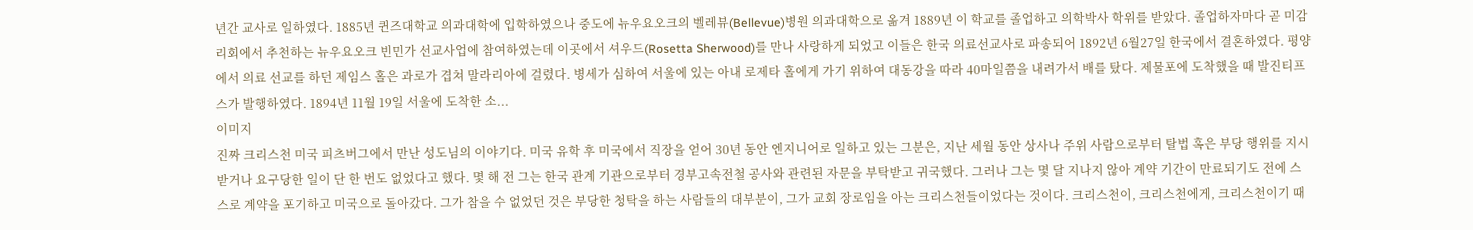년간 교사로 일하였다. 1885년 퀸즈대학교 의과대학에 입학하였으나 중도에 뉴우요오크의 벨레뷰(Bellevue)병원 의과대학으로 옮겨 1889년 이 학교를 졸업하고 의학박사 학위를 받았다. 졸업하자마다 곧 미감리회에서 추천하는 뉴우요오크 빈민가 선교사업에 참여하였는데 이곳에서 셔우드(Rosetta Sherwood)를 만나 사랑하게 되었고 이들은 한국 의료선교사로 파송되어 1892년 6월27일 한국에서 결혼하였다. 평양에서 의료 선교를 하던 제임스 홀은 과로가 겹쳐 말라리아에 걸렸다. 병세가 심하여 서울에 있는 아내 로제타 홀에게 가기 위하여 대동강을 따라 40마일쯤을 내려가서 배를 탔다. 제물포에 도착했을 때 발진티프스가 발행하였다. 1894년 11월 19일 서울에 도착한 소...
이미지
진짜 크리스천 미국 피츠버그에서 만난 성도님의 이야기다. 미국 유학 후 미국에서 직장을 얻어 30년 동안 엔지니어로 일하고 있는 그분은, 지난 세월 동안 상사나 주위 사람으로부터 탈법 혹은 부당 행위를 지시받거나 요구당한 일이 단 한 번도 없었다고 했다. 몇 해 전 그는 한국 관계 기관으로부터 경부고속전철 공사와 관련된 자문을 부탁받고 귀국했다. 그러나 그는 몇 달 지나지 않아 계약 기간이 만료되기도 전에 스스로 계약을 포기하고 미국으로 돌아갔다. 그가 참을 수 없었던 것은 부당한 청탁을 하는 사람들의 대부분이, 그가 교회 장로임을 아는 크리스천들이었다는 것이다. 크리스천이, 크리스천에게, 크리스천이기 때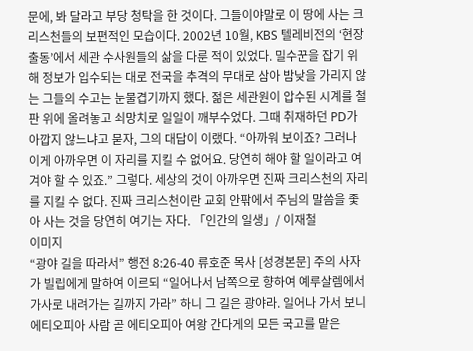문에, 봐 달라고 부당 청탁을 한 것이다. 그들이야말로 이 땅에 사는 크리스천들의 보편적인 모습이다. 2002년 10월, KBS 텔레비전의 ‘현장 출동’에서 세관 수사원들의 삶을 다룬 적이 있었다. 밀수꾼을 잡기 위해 정보가 입수되는 대로 전국을 추격의 무대로 삼아 밤낮을 가리지 않는 그들의 수고는 눈물겹기까지 했다. 젊은 세관원이 압수된 시계를 철판 위에 올려놓고 쇠망치로 일일이 깨부수었다. 그때 취재하던 PD가 아깝지 않느냐고 묻자, 그의 대답이 이랬다. “아까워 보이죠? 그러나 이게 아까우면 이 자리를 지킬 수 없어요. 당연히 해야 할 일이라고 여겨야 할 수 있죠.” 그렇다. 세상의 것이 아까우면 진짜 크리스천의 자리를 지킬 수 없다. 진짜 크리스천이란 교회 안팎에서 주님의 말씀을 좇아 사는 것을 당연히 여기는 자다. 「인간의 일생」/ 이재철
이미지
“광야 길을 따라서” 행전 8:26-40 류호준 목사 [성경본문] 주의 사자가 빌립에게 말하여 이르되 “일어나서 남쪽으로 향하여 예루살렘에서 가사로 내려가는 길까지 가라” 하니 그 길은 광야라. 일어나 가서 보니 에티오피아 사람 곧 에티오피아 여왕 간다게의 모든 국고를 맡은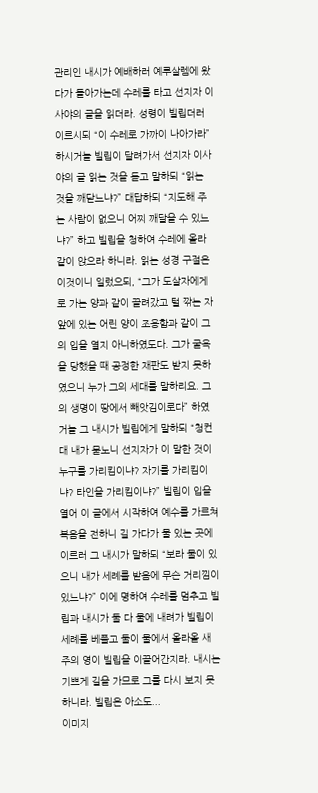관리인 내시가 예배하러 예루살렘에 왔다가 돌아가는데 수레를 타고 선지자 이사야의 글을 읽더라. 성령이 빌립더러 이르시되 “이 수레로 가까이 나아가라” 하시거늘 빌립이 달려가서 선지자 이사야의 글 읽는 것을 듣고 말하되 “읽는 것을 깨닫느냐?” 대답하되 “지도해 주는 사람이 없으니 어찌 깨달을 수 있느냐?” 하고 빌립을 청하여 수레에 올라 같이 앉으라 하니라. 읽는 성경 구절은 이것이니 일렀으되, “그가 도살자에게로 가는 양과 같이 끌려갔고 털 깎는 자 앞에 있는 어린 양이 조용함과 같이 그의 입을 열지 아니하였도다. 그가 굴욕을 당했을 때 공정한 재판도 받지 못하였으니 누가 그의 세대를 말하리요. 그의 생명이 땅에서 빼앗김이로다” 하였거늘 그 내시가 빌립에게 말하되 “청컨대 내가 묻노니 선지자가 이 말한 것이 누구를 가리킴이냐? 자기를 가리킴이냐? 타인을 가리킴이냐?” 빌립이 입을 열어 이 글에서 시작하여 예수를 가르쳐 복음을 전하니 길 가다가 물 있는 곳에 이르러 그 내시가 말하되 “보라 물이 있으니 내가 세례를 받음에 무슨 거리낌이 있느냐?” 이에 명하여 수레를 멈추고 빌립과 내시가 둘 다 물에 내려가 빌립이 세례를 베풀고 둘이 물에서 올라올 새 주의 영이 빌립을 이끌어간지라. 내시는 기쁘게 길을 가므로 그를 다시 보지 못하니라. 빌립은 아소도...
이미지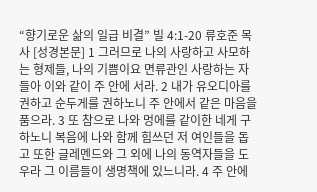“향기로운 삶의 일급 비결” 빌 4:1-20 류호준 목사 [성경본문] 1 그러므로 나의 사랑하고 사모하는 형제들, 나의 기쁨이요 면류관인 사랑하는 자들아 이와 같이 주 안에 서라. 2 내가 유오디아를 권하고 순두게를 권하노니 주 안에서 같은 마음을 품으라. 3 또 참으로 나와 멍에를 같이한 네게 구하노니 복음에 나와 함께 힘쓰던 저 여인들을 돕고 또한 글레멘드와 그 외에 나의 동역자들을 도우라 그 이름들이 생명책에 있느니라. 4 주 안에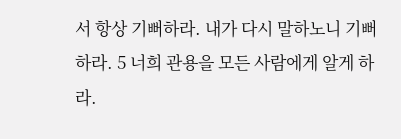서 항상 기뻐하라. 내가 다시 말하노니 기뻐하라. 5 너희 관용을 모든 사람에게 알게 하라.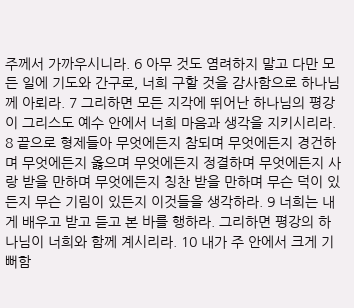주께서 가까우시니라. 6 아무 것도 염려하지 말고 다만 모든 일에 기도와 간구로, 너희 구할 것을 감사함으로 하나님께 아뢰라. 7 그리하면 모든 지각에 뛰어난 하나님의 평강이 그리스도 예수 안에서 너희 마음과 생각을 지키시리라. 8 끝으로 형제들아 무엇에든지 참되며 무엇에든지 경건하며 무엇에든지 옳으며 무엇에든지 정결하며 무엇에든지 사랑 받을 만하며 무엇에든지 칭찬 받을 만하며 무슨 덕이 있든지 무슨 기림이 있든지 이것들을 생각하라. 9 너희는 내게 배우고 받고 듣고 본 바를 행하라. 그리하면 평강의 하나님이 너희와 함께 계시리라. 10 내가 주 안에서 크게 기뻐함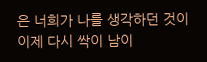은 너희가 나를 생각하던 것이 이제 다시 싹이 남이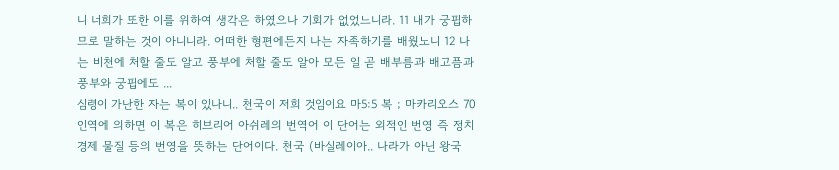니 너희가 또한 이를 위하여 생각은 하였으나 기회가 없었느니라. 11 내가 궁핍하므로 말하는 것이 아니니라. 어떠한 형편에든지 나는 자족하기를 배웠노니 12 나는 비천에 처할 줄도 알고 풍부에 처할 줄도 알아 모든 일 곧 배부름과 배고픔과 풍부와 궁핍에도 ...
심령이 가난한 자는 복이 있나니.. 천국이 저희 것임이요 마5:5 복 ; 마카리오스 70인역에 의하면 이 복은 히브리어 아쉬레의 번역어 이 단어는 외적인 번영 즉 정치 경제 물질 등의 번영을 뜻하는 단어이다. 천국 (바실레이아.. 나라가 아닌 왕국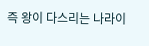즉 왕이 다스리는 나라이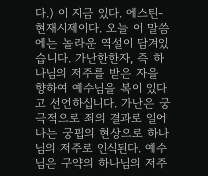다.) 이 지금 있다. 에스틴-현재시제이다. 오늘 이 말씀에는 놀라운 역설이 담겨있습니다. 가난한한자, 즉 하나님의 저주를 받은 자을 향하여 예수님을 복이 있다고 선언하십니다. 가난은 궁극적으로 죄의 결과로 일어나는 궁핍의 현상으로 하나님의 저주로 인식된다. 예수님은 구약의 하나님의 저주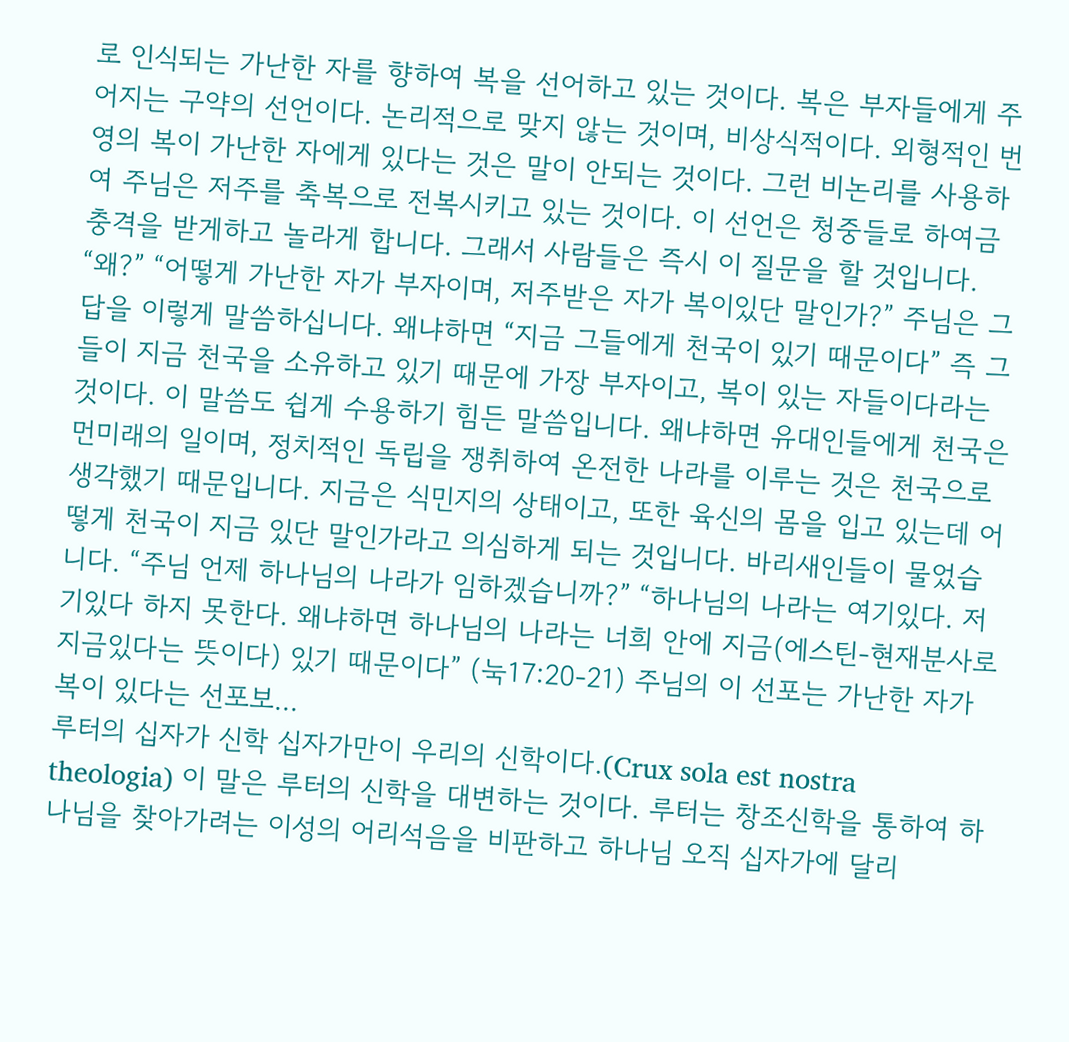로 인식되는 가난한 자를 향하여 복을 선어하고 있는 것이다. 복은 부자들에게 주어지는 구약의 선언이다. 논리적으로 맞지 않는 것이며, 비상식적이다. 외형적인 번영의 복이 가난한 자에게 있다는 것은 말이 안되는 것이다. 그런 비논리를 사용하여 주님은 저주를 축복으로 전복시키고 있는 것이다. 이 선언은 청중들로 하여금 충격을 받게하고 놀라게 합니다. 그래서 사람들은 즉시 이 질문을 할 것입니다. “왜?” “어떻게 가난한 자가 부자이며, 저주받은 자가 복이있단 말인가?” 주님은 그 답을 이렇게 말씀하십니다. 왜냐하면 “지금 그들에게 천국이 있기 때문이다” 즉 그들이 지금 천국을 소유하고 있기 때문에 가장 부자이고, 복이 있는 자들이다라는 것이다. 이 말씀도 쉽게 수용하기 힘든 말씀입니다. 왜냐하면 유대인들에게 천국은 먼미래의 일이며, 정치적인 독립을 쟁취하여 온전한 나라를 이루는 것은 천국으로 생각했기 때문입니다. 지금은 식민지의 상태이고, 또한 육신의 몸을 입고 있는데 어떻게 천국이 지금 있단 말인가라고 의심하게 되는 것입니다. 바리새인들이 물었습니다. “주님 언제 하나님의 나라가 임하겠습니까?” “하나님의 나라는 여기있다. 저기있다 하지 못한다. 왜냐하면 하나님의 나라는 너희 안에 지금(에스틴-현재분사로 지금있다는 뜻이다) 있기 때문이다” (눅17:20-21) 주님의 이 선포는 가난한 자가 복이 있다는 선포보...
루터의 십자가 신학 십자가만이 우리의 신학이다.(Crux sola est nostra theologia) 이 말은 루터의 신학을 대변하는 것이다. 루터는 창조신학을 통하여 하나님을 찾아가려는 이성의 어리석음을 비판하고 하나님 오직 십자가에 달리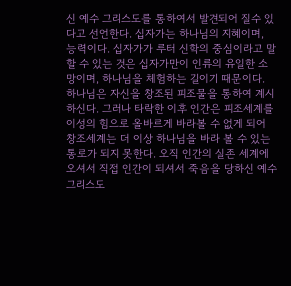신 예수 그리스도를 통하여서 발견되어 질수 있다고 선언한다. 십자가는 하나님의 지혜이며, 능력이다. 십자가가 루터 신학의 중심이라고 말할 수 있는 것은 십자가만이 인류의 유일한 소망이며, 하나님을 체험하는 길이기 때문이다. 하나님은 자신을 창조된 피조물을 통하여 계시하신다. 그러나 타락한 이후 인간은 피조세계를 이성의 힘으로 올바르게 바라볼 수 없게 되어 창조세계는 더 이상 하나님을 바라 볼 수 있는 통로가 되지 못한다. 오직 인간의 실존 세계에 오셔서 직접 인간이 되셔서 죽음을 당하신 예수 그리스도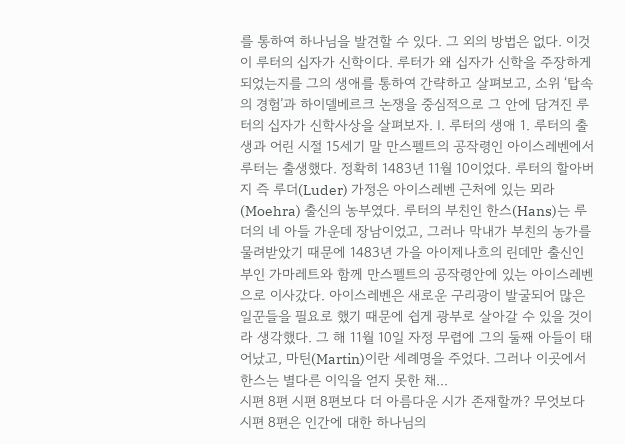를 통하여 하나님을 발견할 수 있다. 그 외의 방법은 없다. 이것이 루터의 십자가 신학이다. 루터가 왜 십자가 신학을 주장하게 되었는지를 그의 생애를 통하여 간략하고 살펴보고, 소위 ‘탑속의 경험’과 하이델베르크 논쟁을 중심적으로 그 안에 담겨진 루터의 십자가 신학사상을 살펴보자. Ⅰ. 루터의 생애 1. 루터의 출생과 어린 시절 15세기 말 만스펠트의 공작령인 아이스레벤에서 루터는 출생했다. 정확히 1483년 11월 10이었다. 루터의 할아버지 즉 루더(Luder) 가정은 아이스레벤 근처에 있는 뫼라(Moehra) 출신의 농부였다. 루터의 부친인 한스(Hans)는 루더의 네 아들 가운데 장남이었고, 그러나 막내가 부친의 농가를 물려받았기 때문에 1483년 가을 아이제나흐의 린데만 출신인 부인 가마레트와 함께 만스펠트의 공작령안에 있는 아이스레벤으로 이사갔다. 아이스레벤은 새로운 구리광이 발굴되어 많은 일꾼들을 필요로 했기 때문에 쉽게 광부로 살아갈 수 있을 것이라 생각했다. 그 해 11월 10일 자정 무렵에 그의 둘째 아들이 태어났고, 마틴(Martin)이란 세례명을 주었다. 그러나 이곳에서 한스는 별다른 이익을 얻지 못한 채...
시편 8편 시편 8편보다 더 아름다운 시가 존재할까? 무엇보다 시편 8편은 인간에 대한 하나님의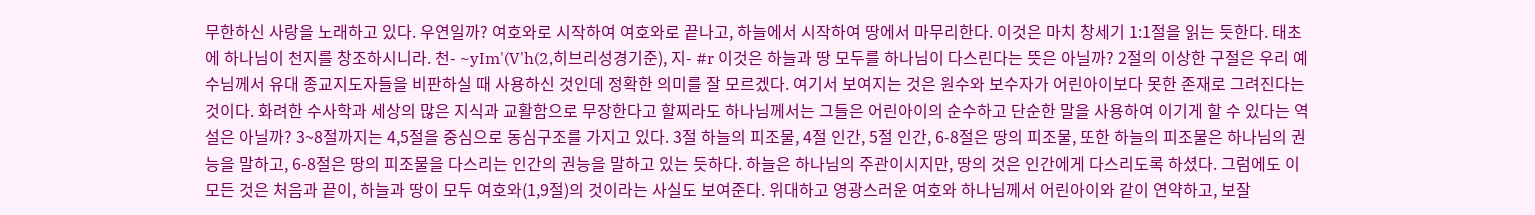무한하신 사랑을 노래하고 있다. 우연일까? 여호와로 시작하여 여호와로 끝나고, 하늘에서 시작하여 땅에서 마무리한다. 이것은 마치 창세기 1:1절을 읽는 듯한다. 태초에 하나님이 천지를 창조하시니라. 천- ~yIm'(V'h(2,히브리성경기준), 지- #r 이것은 하늘과 땅 모두를 하나님이 다스린다는 뜻은 아닐까? 2절의 이상한 구절은 우리 예수님께서 유대 종교지도자들을 비판하실 때 사용하신 것인데 정확한 의미를 잘 모르겠다. 여기서 보여지는 것은 원수와 보수자가 어린아이보다 못한 존재로 그려진다는 것이다. 화려한 수사학과 세상의 많은 지식과 교활함으로 무장한다고 할찌라도 하나님께서는 그들은 어린아이의 순수하고 단순한 말을 사용하여 이기게 할 수 있다는 역설은 아닐까? 3~8절까지는 4,5절을 중심으로 동심구조를 가지고 있다. 3절 하늘의 피조물, 4절 인간, 5절 인간, 6-8절은 땅의 피조물, 또한 하늘의 피조물은 하나님의 권능을 말하고, 6-8절은 땅의 피조물을 다스리는 인간의 권능을 말하고 있는 듯하다. 하늘은 하나님의 주관이시지만, 땅의 것은 인간에게 다스리도록 하셨다. 그럼에도 이 모든 것은 처음과 끝이, 하늘과 땅이 모두 여호와(1,9절)의 것이라는 사실도 보여준다. 위대하고 영광스러운 여호와 하나님께서 어린아이와 같이 연약하고, 보잘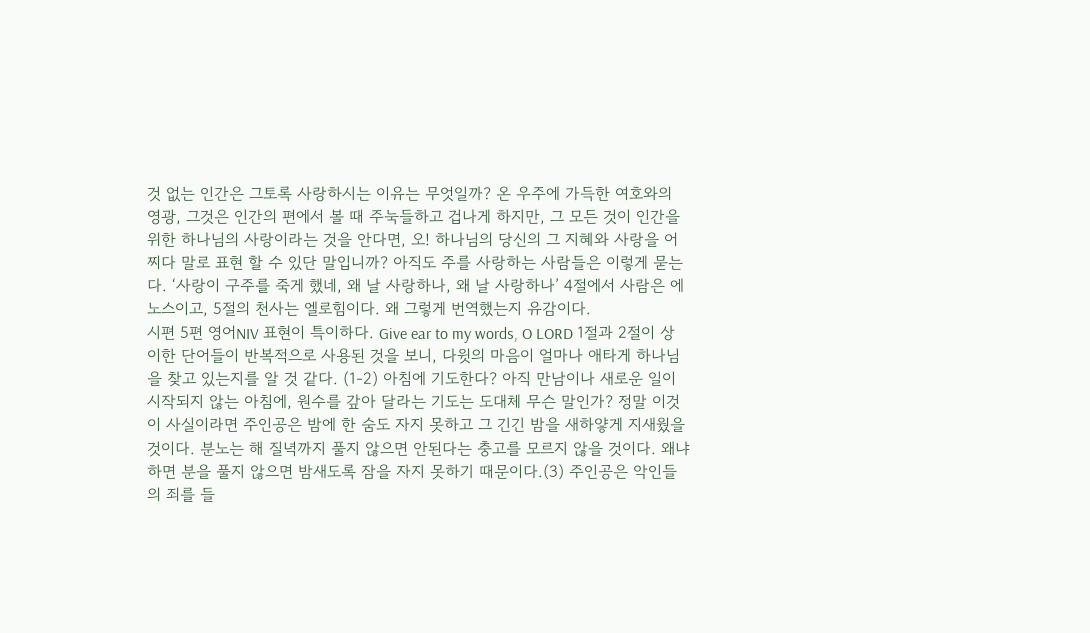것 없는 인간은 그토록 사랑하시는 이유는 무엇일까? 온 우주에 가득한 여호와의 영광, 그것은 인간의 편에서 볼 때 주눅들하고 겁나게 하지만, 그 모든 것이 인간을 위한 하나님의 사랑이라는 것을 안다면, 오! 하나님의 당신의 그 지혜와 사랑을 어찌다 말로 표현 할 수 있단 말입니까? 아직도 주를 사랑하는 사람들은 이렇게 묻는다. ‘사랑이 구주를 죽게 했네, 왜 날 사랑하나, 왜 날 사랑하나’ 4절에서 사람은 에노스이고, 5절의 천사는 엘로힘이다. 왜 그렇게 번역했는지 유감이다.
시편 5편 영어NIV 표현이 특이하다. Give ear to my words, O LORD 1절과 2절이 상이한 단어들이 반복적으로 사용된 것을 보니, 다윗의 마음이 얼마나 애타게 하나님을 찾고 있는지를 알 것 같다. (1-2) 아침에 기도한다? 아직 만남이나 새로운 일이 시작되지 않는 아침에, 원수를 갚아 달라는 기도는 도대체 무슨 말인가? 정말 이것이 사실이라면 주인공은 밤에 한 숨도 자지 못하고 그 긴긴 밤을 새하얗게 지새웠을 것이다. 분노는 해 질녁까지 풀지 않으면 안된다는 충고를 모르지 않을 것이다. 왜냐하면 분을 풀지 않으면 밤새도록 잠을 자지 못하기 때문이다.(3) 주인공은 악인들의 죄를 들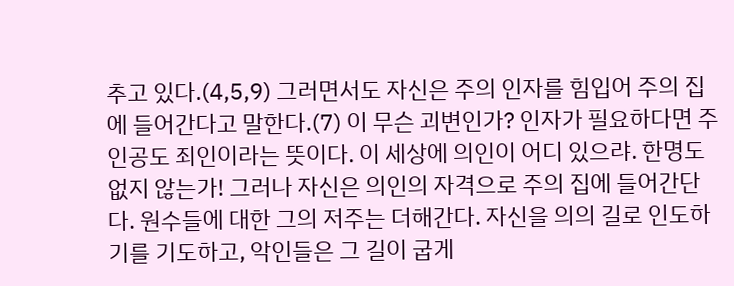추고 있다.(4,5,9) 그러면서도 자신은 주의 인자를 힘입어 주의 집에 들어간다고 말한다.(7) 이 무슨 괴변인가? 인자가 필요하다면 주인공도 죄인이라는 뜻이다. 이 세상에 의인이 어디 있으랴. 한명도 없지 않는가! 그러나 자신은 의인의 자격으로 주의 집에 들어간단다. 원수들에 대한 그의 저주는 더해간다. 자신을 의의 길로 인도하기를 기도하고, 악인들은 그 길이 굽게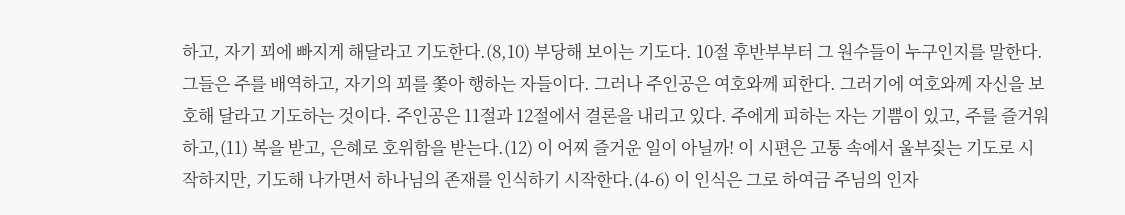하고, 자기 꾀에 빠지게 해달라고 기도한다.(8,10) 부당해 보이는 기도다. 10절 후반부부터 그 원수들이 누구인지를 말한다. 그들은 주를 배역하고, 자기의 꾀를 쫓아 행하는 자들이다. 그러나 주인공은 여호와께 피한다. 그러기에 여호와께 자신을 보호해 달라고 기도하는 것이다. 주인공은 11절과 12절에서 결론을 내리고 있다. 주에게 피하는 자는 기쁨이 있고, 주를 즐거워하고,(11) 복을 받고, 은혜로 호위함을 받는다.(12) 이 어찌 즐거운 일이 아닐까! 이 시편은 고통 속에서 울부짖는 기도로 시작하지만, 기도해 나가면서 하나님의 존재를 인식하기 시작한다.(4-6) 이 인식은 그로 하여금 주님의 인자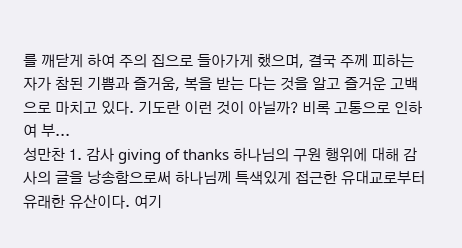를 깨닫게 하여 주의 집으로 들아가게 했으며, 결국 주께 피하는 자가 참된 기쁨과 즐거움, 복을 받는 다는 것을 알고 즐거운 고백으로 마치고 있다. 기도란 이런 것이 아닐까? 비록 고통으로 인하여 부...
성만찬 1. 감사 giving of thanks 하나님의 구원 행위에 대해 감사의 글을 낭송함으로써 하나님께 특색있게 접근한 유대교로부터 유래한 유산이다. 여기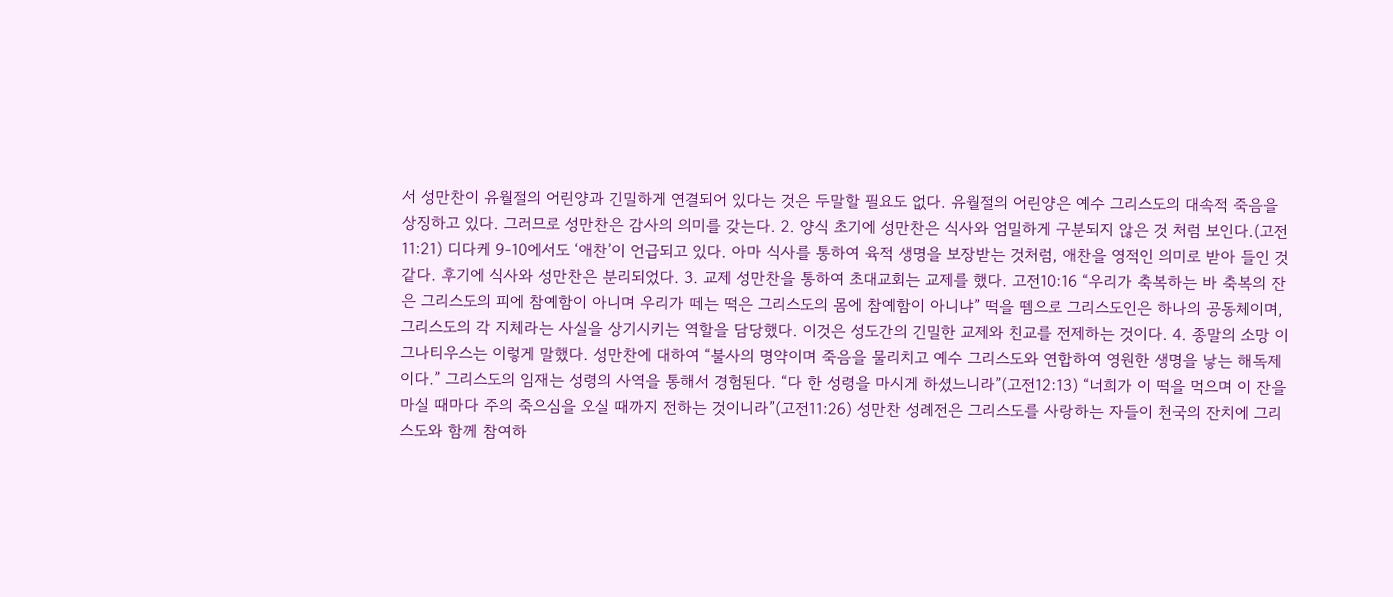서 성만찬이 유월절의 어린양과 긴밀하게 연결되어 있다는 것은 두말할 필요도 없다. 유월절의 어린양은 예수 그리스도의 대속적 죽음을 상징하고 있다. 그러므로 성만찬은 감사의 의미를 갖는다. 2. 양식 초기에 성만찬은 식사와 엄밀하게 구분되지 않은 것 처럼 보인다.(고전11:21) 디다케 9-10에서도 ‘애찬’이 언급되고 있다. 아마 식사를 통하여 육적 생명을 보장받는 것처럼, 애찬을 영적인 의미로 받아 들인 것 같다. 후기에 식사와 성만찬은 분리되었다. 3. 교제 성만찬을 통하여 초대교회는 교제를 했다. 고전10:16 “우리가 축복하는 바 축복의 잔은 그리스도의 피에 참예함이 아니며 우리가 떼는 떡은 그리스도의 몸에 참예함이 아니냐” 떡을 뗌으로 그리스도인은 하나의 공동체이며, 그리스도의 각 지체라는 사실을 상기시키는 역할을 담당했다. 이것은 성도간의 긴밀한 교제와 친교를 전제하는 것이다. 4. 종말의 소망 이그나티우스는 이렇게 말했다. 성만찬에 대하여 “불사의 명약이며 죽음을 물리치고 예수 그리스도와 연합하여 영원한 생명을 낳는 해독제이다.” 그리스도의 임재는 성령의 사역을 통해서 경험된다. “다 한 성령을 마시게 하셨느니라”(고전12:13) “너희가 이 떡을 먹으며 이 잔을 마실 때마다 주의 죽으심을 오실 때까지 전하는 것이니라”(고전11:26) 성만찬 성례전은 그리스도를 사랑하는 자들이 천국의 잔치에 그리스도와 함께 참여하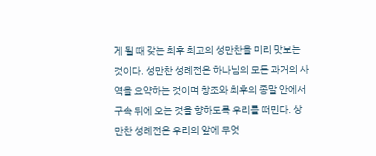게 될 때 갖는 최후 최고의 성만찬을 미리 맛보는 것이다. 성만찬 성례전은 하나님의 모든 과거의 사역을 요약하는 것이며 창조와 최후의 종말 안에서 구속 뒤에 오는 것을 향하도록 우리를 떠민다. 상만찬 성례전은 우리의 앞에 무엇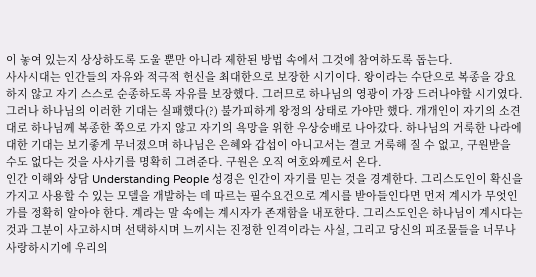이 놓여 있는지 상상하도록 도울 뿐만 아니라 제한된 방법 속에서 그것에 참여하도록 돕는다.
사사시대는 인간들의 자유와 적극적 헌신을 최대한으로 보장한 시기이다. 왕이라는 수단으로 복종을 강요하지 않고 자기 스스로 순종하도록 자유를 보장했다. 그러므로 하나님의 영광이 가장 드러나야할 시기였다. 그러나 하나님의 이러한 기대는 실패했다(?) 불가피하게 왕정의 상태로 가야만 했다. 개개인이 자기의 소견대로 하나님께 복종한 쪽으로 가지 않고 자기의 욕망을 위한 우상숭배로 나아갔다. 하나님의 거룩한 나라에 대한 기대는 보기좋게 무너졌으며 하나님은 은혜와 갑섭이 아니고서는 결코 거룩해 질 수 없고, 구원받을 수도 없다는 것을 사사기를 명확히 그려준다. 구원은 오직 여호와께로서 온다.
인간 이해와 상담 Understanding People 성경은 인간이 자기를 믿는 것을 경계한다. 그리스도인이 확신을 가지고 사용할 수 있는 모델을 개발하는 데 따르는 필수요건으로 계시를 받아들인다면 먼저 계시가 무엇인가를 정확히 알아야 한다. 계라는 말 속에는 계시자가 존재함을 내포한다. 그리스도인은 하나님이 계시다는 것과 그분이 사고하시며 선택하시며 느끼시는 진정한 인격이라는 사실, 그리고 당신의 피조물들을 너무나 사랑하시기에 우리의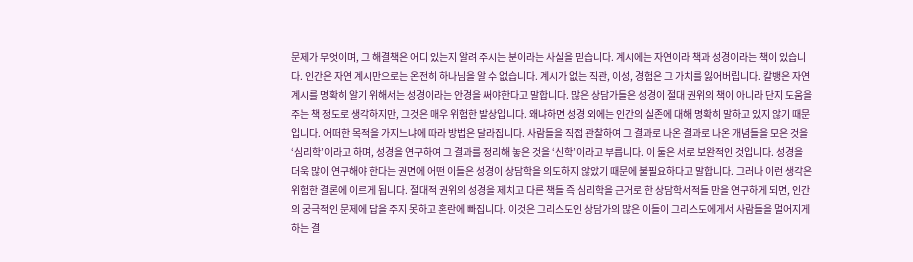문제가 무엇이며, 그 해결책은 어디 있는지 알려 주시는 분이라는 사실을 믿습니다. 계시에는 자연이라 책과 성경이라는 책이 있습니다. 인간은 자연 계시만으로는 온전히 하나님을 알 수 없습니다. 계시가 없는 직관, 이성, 경험은 그 가치를 잃어버립니다. 칼뱅은 자연계시를 명확히 알기 위해서는 성경이라는 안경을 써야한다고 말합니다. 많은 상담가들은 성경이 절대 권위의 책이 아니라 단지 도움을 주는 책 정도로 생각하지만, 그것은 매우 위험한 발상입니다. 왜냐하면 성경 외에는 인간의 실존에 대해 명확히 말하고 있지 않기 때문입니다. 어떠한 목적을 가지느냐에 따라 방법은 달라집니다. 사람들을 직접 관찰하여 그 결과로 나온 결과로 나온 개념들을 모은 것을 ‘심리학’이라고 하며, 성경을 연구하여 그 결과를 정리해 놓은 것을 ‘신학’이라고 부릅니다. 이 둘은 서로 보완적인 것입니다. 성경을 더욱 많이 연구해야 한다는 권면에 어떤 이들은 성경이 상담학을 의도하지 않았기 때문에 불필요하다고 말합니다. 그러나 이런 생각은 위험한 결론에 이르게 됩니다. 절대적 권위의 성경을 제치고 다른 책들 즉 심리학을 근거로 한 상담학서적들 만을 연구하게 되면, 인간의 궁극적인 문제에 답을 주지 못하고 혼란에 빠집니다. 이것은 그리스도인 상담가의 많은 이들이 그리스도에게서 사람들을 멀어지게 하는 결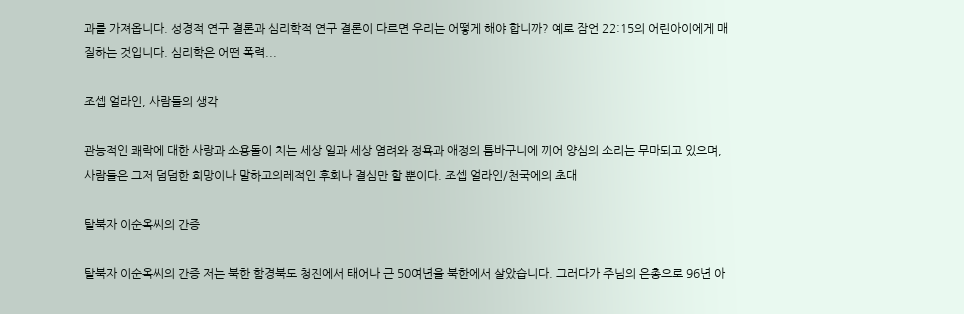과를 가져옵니다. 성경적 연구 결론과 심리학적 연구 결론이 다르면 우리는 어떻게 해야 합니까? 예로 잠언 22:15의 어린아이에게 매질하는 것입니다. 심리학은 어떤 폭력...

조셉 얼라인, 사람들의 생각

관능적인 쾌락에 대한 사랑과 소용돌이 치는 세상 일과 세상 염려와 정욕과 애정의 틈바구니에 끼어 양심의 소리는 무마되고 있으며, 사람들은 그저 덤덤한 희망이나 말하고의레적인 후회나 결심만 할 뿐이다. 조셉 얼라인/천국에의 초대

탈북자 이순옥씨의 간증

탈북자 이순옥씨의 간증 저는 북한 함경북도 청진에서 태어나 근 50여년을 북한에서 살았습니다. 그러다가 주님의 은총으로 96년 아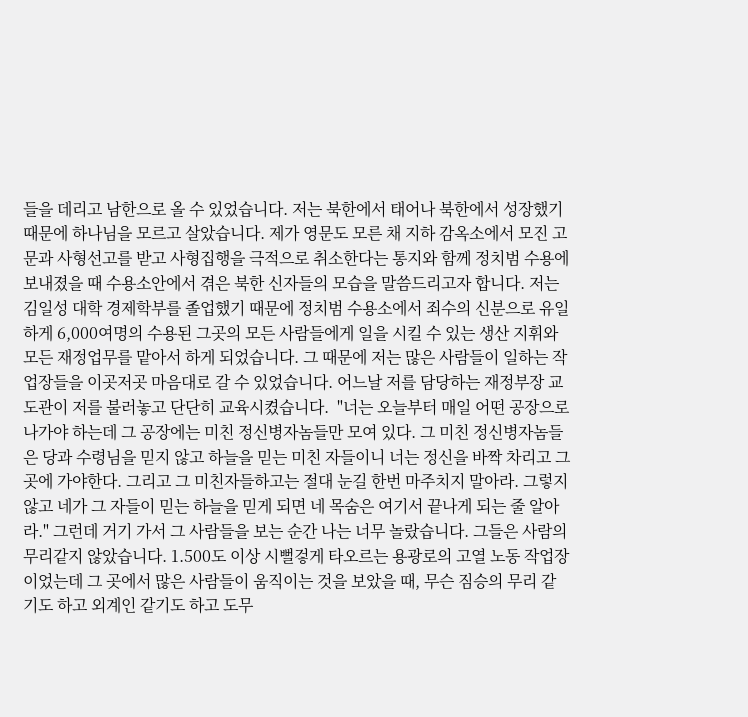들을 데리고 남한으로 올 수 있었습니다. 저는 북한에서 태어나 북한에서 성장했기 때문에 하나님을 모르고 살았습니다. 제가 영문도 모른 채 지하 감옥소에서 모진 고문과 사형선고를 받고 사형집행을 극적으로 취소한다는 통지와 함께 정치범 수용에 보내졌을 때 수용소안에서 겪은 북한 신자들의 모습을 말씀드리고자 합니다. 저는 김일성 대학 경제학부를 졸업했기 때문에 정치범 수용소에서 죄수의 신분으로 유일하게 6,000여명의 수용된 그곳의 모든 사람들에게 일을 시킬 수 있는 생산 지휘와 모든 재정업무를 맡아서 하게 되었습니다. 그 때문에 저는 많은 사람들이 일하는 작업장들을 이곳저곳 마음대로 갈 수 있었습니다. 어느날 저를 담당하는 재정부장 교도관이 저를 불러놓고 단단히 교육시켰습니다.  "너는 오늘부터 매일 어떤 공장으로 나가야 하는데 그 공장에는 미친 정신병자놈들만 모여 있다. 그 미친 정신병자놈들은 당과 수령님을 믿지 않고 하늘을 믿는 미친 자들이니 너는 정신을 바짝 차리고 그곳에 가야한다. 그리고 그 미친자들하고는 절대 눈길 한번 마주치지 말아라. 그렇지 않고 네가 그 자들이 믿는 하늘을 믿게 되면 네 목숨은 여기서 끝나게 되는 줄 알아라." 그런데 거기 가서 그 사람들을 보는 순간 나는 너무 놀랐습니다. 그들은 사람의 무리같지 않았습니다. 1.500도 이상 시뻘겋게 타오르는 용광로의 고열 노동 작업장이었는데 그 곳에서 많은 사람들이 움직이는 것을 보았을 때, 무슨 짐승의 무리 같기도 하고 외계인 같기도 하고 도무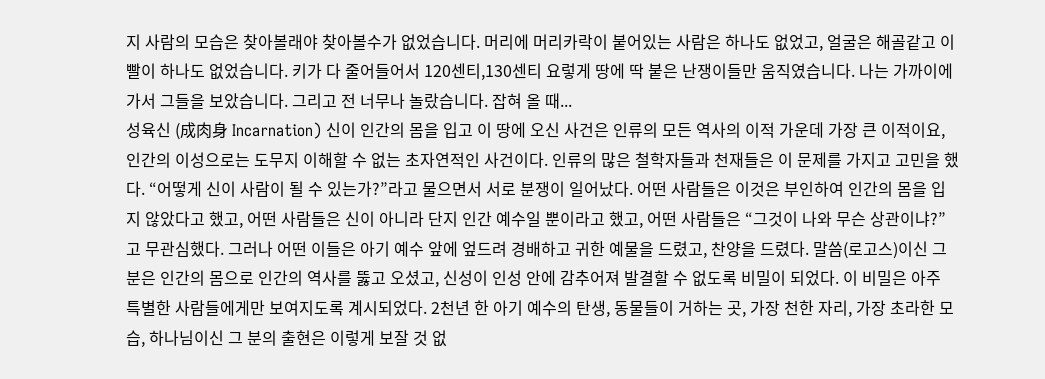지 사람의 모습은 찾아볼래야 찾아볼수가 없었습니다. 머리에 머리카락이 붙어있는 사람은 하나도 없었고, 얼굴은 해골같고 이빨이 하나도 없었습니다. 키가 다 줄어들어서 120센티,130센티 요렇게 땅에 딱 붙은 난쟁이들만 움직였습니다. 나는 가까이에 가서 그들을 보았습니다. 그리고 전 너무나 놀랐습니다. 잡혀 올 때...
성육신 (成肉身 Incarnation) 신이 인간의 몸을 입고 이 땅에 오신 사건은 인류의 모든 역사의 이적 가운데 가장 큰 이적이요, 인간의 이성으로는 도무지 이해할 수 없는 초자연적인 사건이다. 인류의 많은 철학자들과 천재들은 이 문제를 가지고 고민을 했다. “어떻게 신이 사람이 될 수 있는가?”라고 물으면서 서로 분쟁이 일어났다. 어떤 사람들은 이것은 부인하여 인간의 몸을 입지 않았다고 했고, 어떤 사람들은 신이 아니라 단지 인간 예수일 뿐이라고 했고, 어떤 사람들은 “그것이 나와 무슨 상관이냐?”고 무관심했다. 그러나 어떤 이들은 아기 예수 앞에 엎드려 경배하고 귀한 예물을 드렸고, 찬양을 드렸다. 말씀(로고스)이신 그 분은 인간의 몸으로 인간의 역사를 뚫고 오셨고, 신성이 인성 안에 감추어져 발결할 수 없도록 비밀이 되었다. 이 비밀은 아주 특별한 사람들에게만 보여지도록 계시되었다. 2천년 한 아기 예수의 탄생, 동물들이 거하는 곳, 가장 천한 자리, 가장 초라한 모습, 하나님이신 그 분의 출현은 이렇게 보잘 것 없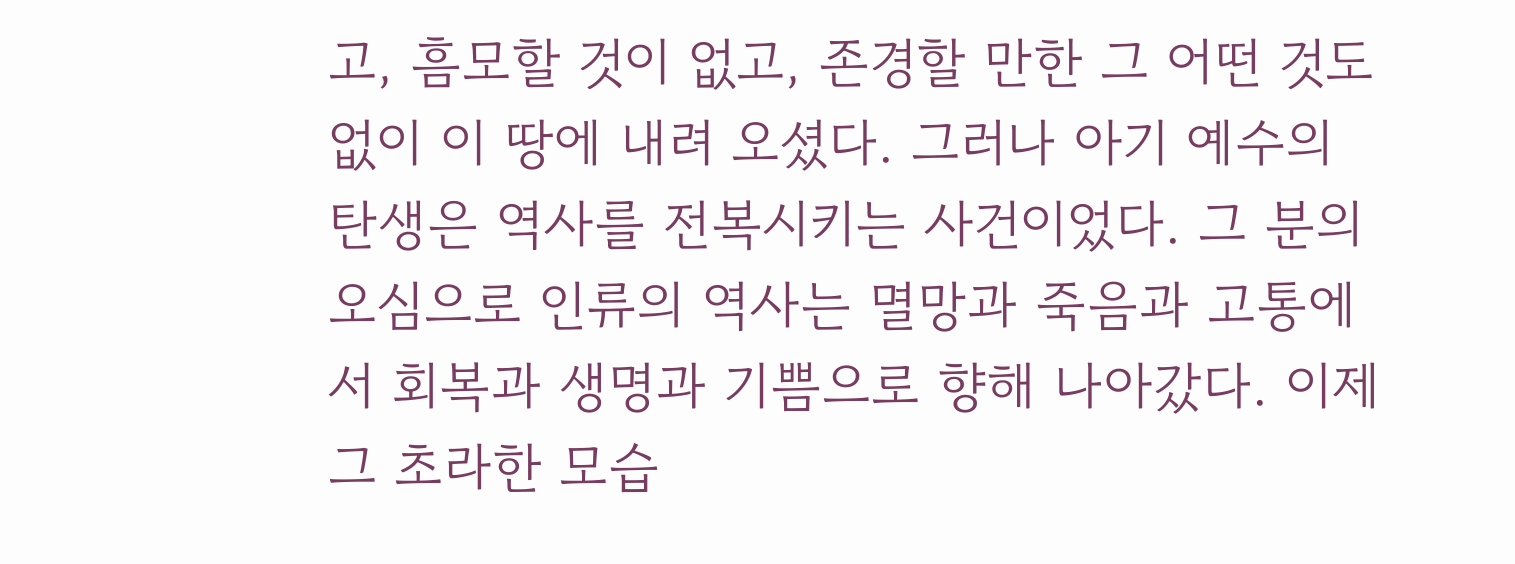고, 흠모할 것이 없고, 존경할 만한 그 어떤 것도 없이 이 땅에 내려 오셨다. 그러나 아기 예수의 탄생은 역사를 전복시키는 사건이었다. 그 분의 오심으로 인류의 역사는 멸망과 죽음과 고통에서 회복과 생명과 기쁨으로 향해 나아갔다. 이제 그 초라한 모습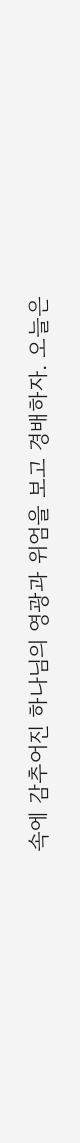속에 감추어진 하나님의 영광과 위엄을 보고 경배하자. 오늘은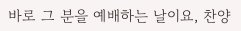바로 그 분을 예배하는 날이요, 찬양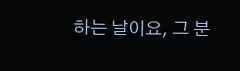하는 날이요, 그 분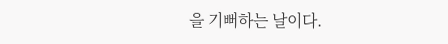을 기뻐하는 날이다.